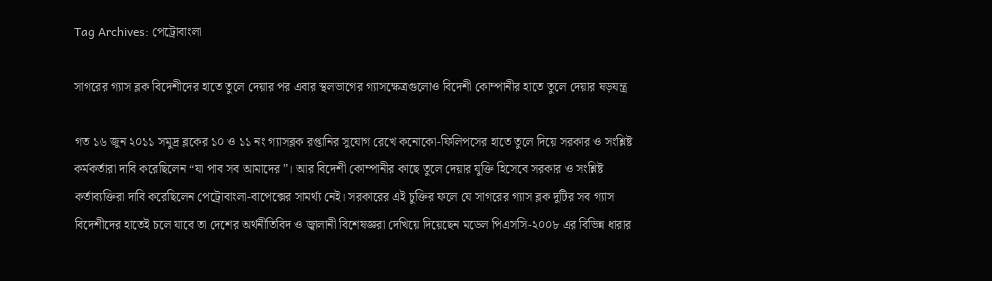Tag Archives: পেট্রোবাংলা

সাগরের গ্যাস ব্লক বিদেশীদের হাতে তুলে দেয়ার পর এবার স্থলভাগের গ্যাসক্ষেত্রগুলোও বিদেশী কোম্পানীর হাতে তুলে দেয়ার ষড়যন্ত্র

গত ১৬ জুন ২০১১ সমুদ্র ব্লকের ১০ ও ১১ নং গ্যাসব্লক রপ্তানির সুযোগ রেখে কনোকো-ফিলিপসের হাতে তুলে দিয়ে সরকার ও সংশ্লিষ্ট কর্মকর্তারা দাবি করেছিলেন “যা পাব সব আমাদের”। আর বিদেশী কোম্পানীর কাছে তুলে দেয়ার যুক্তি হিসেবে সরকার ও সংশ্লিষ্ট কর্তাব্যক্তিরা দাবি করেছিলেন পেট্রোবাংলা-বাপেক্সের সামর্থ্য নেই। সরকারের এই চুক্তির ফলে যে সাগরের গ্যাস ব্লক দুটির সব গ্যাস বিদেশীদের হাতেই চলে যাবে তা দেশের অর্থনীতিবিদ ও জ্বালানী বিশেষজ্ঞরা দেখিয়ে দিয়েছেন মডেল পিএসসি-২০০৮ এর বিভিন্ন ধারার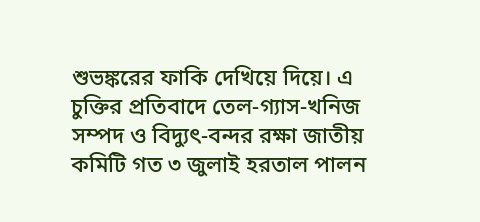শুভঙ্করের ফাকি দেখিয়ে দিয়ে। এ চুক্তির প্রতিবাদে তেল-গ্যাস-খনিজ সম্পদ ও বিদ্যুৎ-বন্দর রক্ষা জাতীয় কমিটি গত ৩ জুলাই হরতাল পালন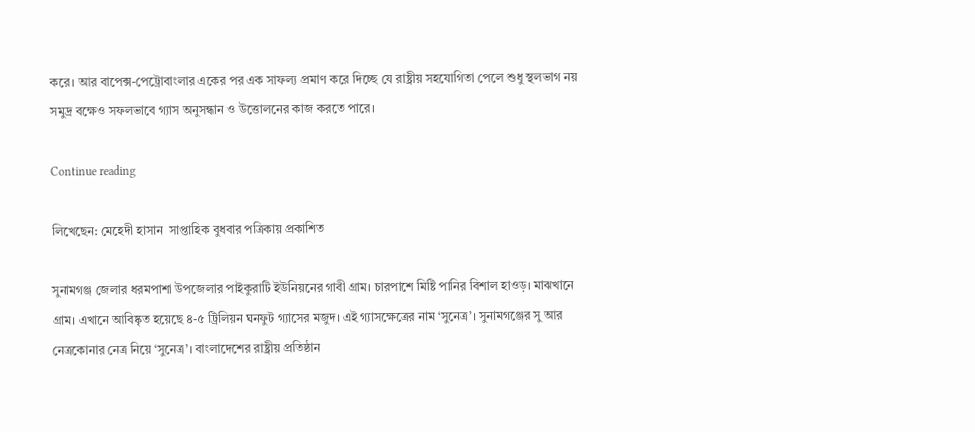করে। আর বাপেক্স-পেট্রোবাংলার একের পর এক সাফল্য প্রমাণ করে দিচ্ছে যে রাষ্ট্রীয় সহযোগিতা পেলে শুধু স্থলভাগ নয় সমুদ্র বক্ষেও সফলভাবে গ্যাস অনুসন্ধান ও উত্তোলনের কাজ করতে পারে।

Continue reading

লিখেছেন: মেহেদী হাসান  সাপ্তাহিক বুধবার পত্রিকায় প্রকাশিত

সুনামগঞ্জ জেলার ধরমপাশা উপজেলার পাইকুরাটি ইউনিয়নের গাবী গ্রাম। চারপাশে মিষ্টি পানির বিশাল হাওড়। মাঝখানে গ্রাম। এখানে আবিষ্কৃত হয়েছে ৪-৫ ট্রিলিয়ন ঘনফুট গ্যাসের মজুদ। এই গ্যাসক্ষেত্রের নাম ‘সুনেত্র’। সুনামগঞ্জের সু আর নেত্রকোনার নেত্র নিয়ে ‘সুনেত্র’। বাংলাদেশের রাষ্ট্রীয় প্রতিষ্ঠান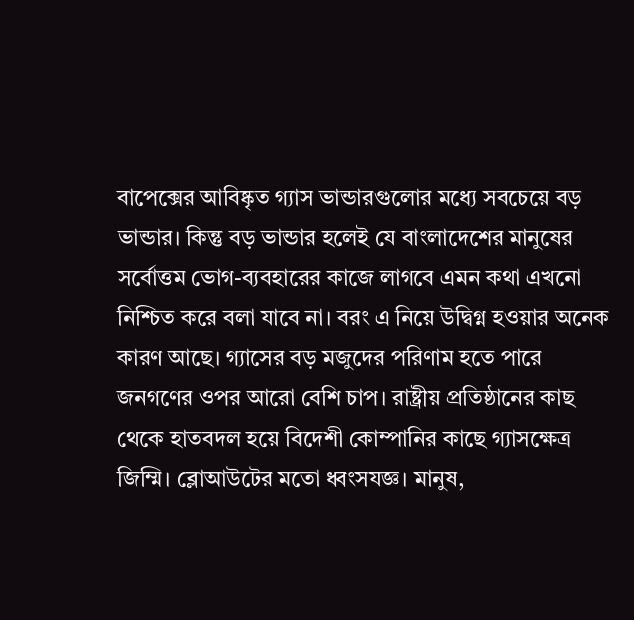বাপেক্সের আবিষ্কৃত গ্যাস ভান্ডারগুলোর মধ্যে সবচেয়ে বড় ভান্ডার। কিন্তু বড় ভান্ডার হলেই যে বাংলাদেশের মানুষের সর্বোত্তম ভোগ-ব্যবহারের কাজে লাগবে এমন কথা এখনো নিশ্চিত করে বলা যাবে না। বরং এ নিয়ে উদ্বিগ্ন হওয়ার অনেক কারণ আছে। গ্যাসের বড় মজুদের পরিণাম হতে পারে জনগণের ওপর আরো বেশি চাপ। রাষ্ট্রীয় প্রতিষ্ঠানের কাছ থেকে হাতবদল হয়ে বিদেশী কোম্পানির কাছে গ্যাসক্ষেত্র জিম্মি। ব্লোআউটের মতো ধ্বংসযজ্ঞ। মানুষ,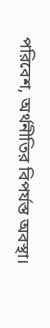পরিবেশ, অর্থনীতির বিপর্যস্ত অবস্থা।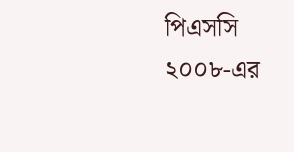পিএসসি ২০০৮-এর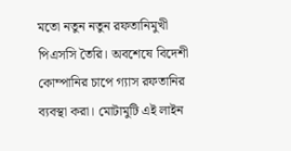মতো নতুন নতুন রফতানিমুখী পিএসসি তৈরি। অবশেষে বিদেশী কোম্পানির চাপে গ্যাস রফতানির ব্যবস্থা করা। মোটামুটি এই লাইন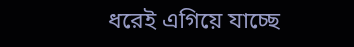ধরেই এগিয়ে যাচ্ছে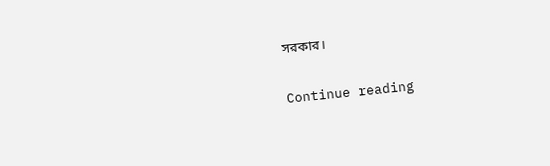সরকার।

Continue reading